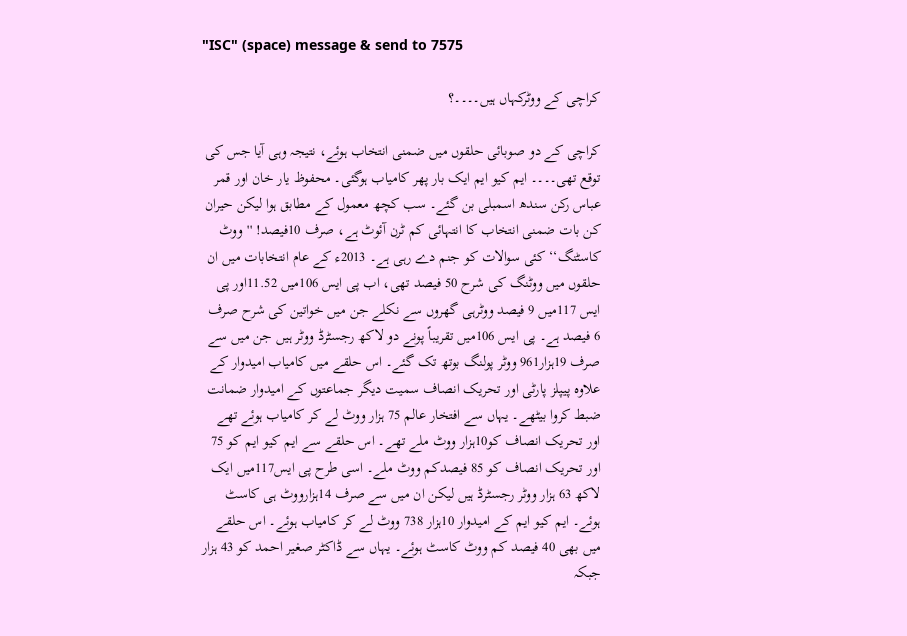"ISC" (space) message & send to 7575

کراچی کے ووٹرکہاں ہیں۔۔۔۔؟

کراچی کے دو صوبائی حلقوں میں ضمنی انتخاب ہوئے، نتیجہ وہی آیا جس کی توقع تھی۔۔۔۔ ایم کیو ایم ایک بار پھر کامیاب ہوگئی۔ محفوظ یار خان اور قمر عباس رکن سندھ اسمبلی بن گئے۔ سب کچھ معمول کے مطابق ہوا لیکن حیران کن بات ضمنی انتخاب کا انتہائی کم ٹرن آئوٹ ہے، صرف 10فیصد! ''ووٹ کاسٹنگ‘‘ کئی سوالات کو جنم دے رہی ہے۔ 2013ء کے عام انتخابات میں ان حلقوں میں ووٹنگ کی شرح 50 فیصد تھی، اب پی ایس 106میں 11.52اور پی ایس 117میں 9 فیصد ووٹرہی گھروں سے نکلے جن میں خواتین کی شرح صرف 6 فیصد ہے۔ پی ایس 106میں تقریباً پونے دو لاکھ رجسٹرڈ ووٹر ہیں جن میں سے صرف 19ہزار961 ووٹر پولنگ بوتھ تک گئے۔ اس حلقے میں کامیاب امیدوار کے علاوہ پیپلز پارٹی اور تحریک انصاف سمیت دیگر جماعتوں کے امیدوار ضمانت ضبط کروا بیٹھے۔ یہاں سے افتخار عالم 75 ہزار ووٹ لے کر کامیاب ہوئے تھے اور تحریک انصاف کو10ہزار ووٹ ملے تھے۔ اس حلقے سے ایم کیو ایم کو 75 اور تحریک انصاف کو 85 فیصدکم ووٹ ملے۔ اسی طرح پی ایس117میں ایک لاکھ 63 ہزار ووٹر رجسٹرڈ ہیں لیکن ان میں سے صرف 14ہزارووٹ ہی کاسٹ ہوئے۔ ایم کیو ایم کے امیدوار 10ہزار 738 ووٹ لے کر کامیاب ہوئے۔ اس حلقے میں بھی 40 فیصد کم ووٹ کاسٹ ہوئے۔ یہاں سے ڈاکٹر صغیر احمد کو 43 ہزار جبکہ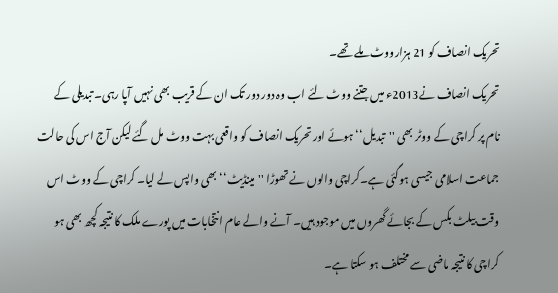تحریک انصاف کو 21 ہزارووٹ ملے تھے۔
تحریک انصاف نے2013ء میں جتنے ووٹ لئے اب وہ دور دور تک ان کے قریب بھی نہیں آپا رہی۔ تبدیلی کے نام پر کراچی کے ووٹر بھی ''تبدیل‘‘ہوئے اور تحریک انصاف کو واقعی بہت ووٹ مل گئے لیکن آج اس کی حالت جماعت اسلامی جیسی ہوگئی ہے۔کراچی والوں نے تھوڑا ''مینڈیٹ‘‘ بھی واپس لے لیا۔ کراچی کے ووٹ اس وقت بیلٹ بکس کے بجائے گھروں میں موجود ہیں۔ آنے والے عام انتخابات میں پورے ملک کا نتیجہ کچھ بھی ہو کراچی کا نتیجہ ماضی سے مختلف ہو سکتا ہے۔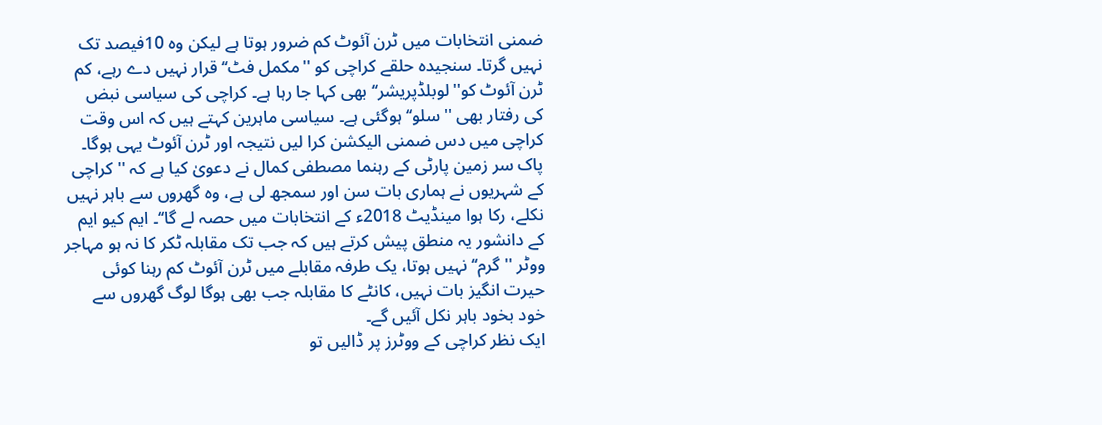ضمنی انتخابات میں ٹرن آئوٹ کم ضرور ہوتا ہے لیکن وہ 10فیصد تک نہیں گرتا۔ سنجیدہ حلقے کراچی کو ''مکمل فٹ‘‘ قرار نہیں دے رہے، کم ٹرن آئوٹ کو''لوبلڈپریشر‘‘ بھی کہا جا رہا ہے۔ کراچی کی سیاسی نبض کی رفتار بھی ''سلو‘‘ ہوگئی ہے۔ سیاسی ماہرین کہتے ہیں کہ اس وقت کراچی میں دس ضمنی الیکشن کرا لیں نتیجہ اور ٹرن آئوٹ یہی ہوگا۔ پاک سر زمین پارٹی کے رہنما مصطفی کمال نے دعویٰ کیا ہے کہ ''کراچی کے شہریوں نے ہماری بات سن اور سمجھ لی ہے، وہ گھروں سے باہر نہیں نکلے، رکا ہوا مینڈیٹ 2018ء کے انتخابات میں حصہ لے گا‘‘۔ ایم کیو ایم کے دانشور یہ منطق پیش کرتے ہیں کہ جب تک مقابلہ ٹکر کا نہ ہو مہاجر ووٹر ''گرم‘‘ نہیں ہوتا، یک طرفہ مقابلے میں ٹرن آئوٹ کم رہنا کوئی حیرت انگیز بات نہیں، کانٹے کا مقابلہ جب بھی ہوگا لوگ گھروں سے خود بخود باہر نکل آئیں گے۔
ایک نظر کراچی کے ووٹرز پر ڈالیں تو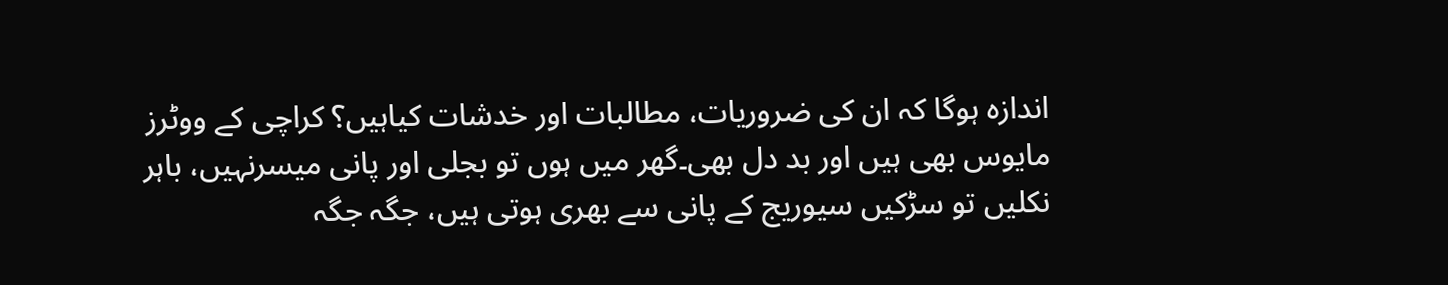اندازہ ہوگا کہ ان کی ضروریات، مطالبات اور خدشات کیاہیں؟ کراچی کے ووٹرز مایوس بھی ہیں اور بد دل بھی۔گھر میں ہوں تو بجلی اور پانی میسرنہیں، باہر نکلیں تو سڑکیں سیوریج کے پانی سے بھری ہوتی ہیں، جگہ جگہ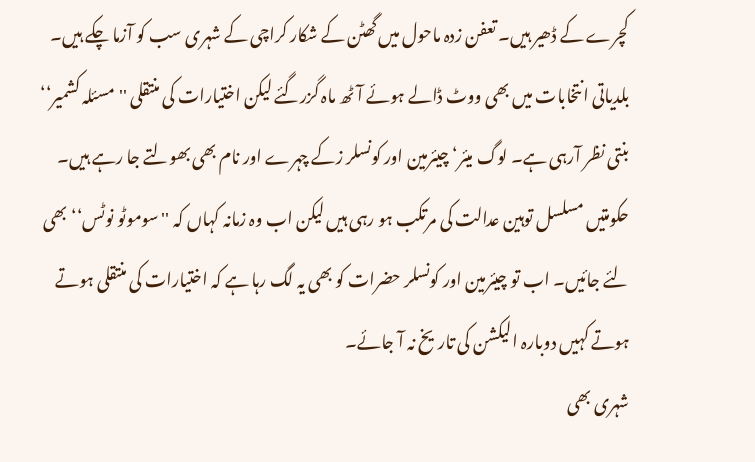کچرے کے ڈھیر ہیں۔ تعفن زدہ ماحول میں گھٹن کے شکار کراچی کے شہری سب کو آزما چکے ہیں۔ بلدیاتی انتخابات میں بھی ووٹ ڈالے ہوئے آٹھ ماہ گزرگئے لیکن اختیارات کی منتقلی ''مسئلہ کشمیر‘‘ بنتی نظر آرہی ہے۔ لوگ میئر‘ چیئرمین اور کونسلر زکے چہرے اور نام بھی بھولتے جا رہے ہیں۔ حکومتیں مسلسل توہین عدالت کی مرتکب ہو رہی ہیں لیکن اب وہ زمانہ کہاں کہ ''سوموٹو نوٹس‘‘بھی لئے جائیں۔ اب تو چیئرمین اور کونسلر حضرات کو بھی یہ لگ رہا ہے کہ اختیارات کی منتقلی ہوتے ہوتے کہیں دوبارہ الیکشن کی تاریخ نہ آ جائے۔
شہری بھی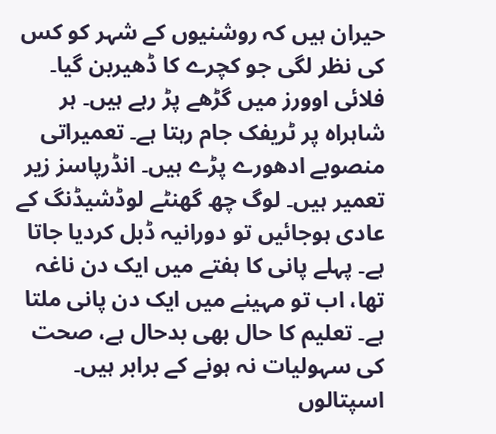حیران ہیں کہ روشنیوں کے شہر کو کس کی نظر لگی جو کچرے کا ڈھیربن گیا۔ فلائی اوورز میں گڑھے پڑ رہے ہیں۔ ہر شاہراہ پر ٹریفک جام رہتا ہے۔ تعمیراتی منصوبے ادھورے پڑے ہیں۔ انڈرپاسز زیر تعمیر ہیں۔ لوگ چھ گھنٹے لوڈشیڈنگ کے عادی ہوجائیں تو دورانیہ ڈبل کردیا جاتا ہے۔ پہلے پانی کا ہفتے میں ایک دن ناغہ تھا، اب تو مہینے میں ایک دن پانی ملتا ہے۔ تعلیم کا حال بھی بدحال ہے، صحت کی سہولیات نہ ہونے کے برابر ہیں۔ اسپتالوں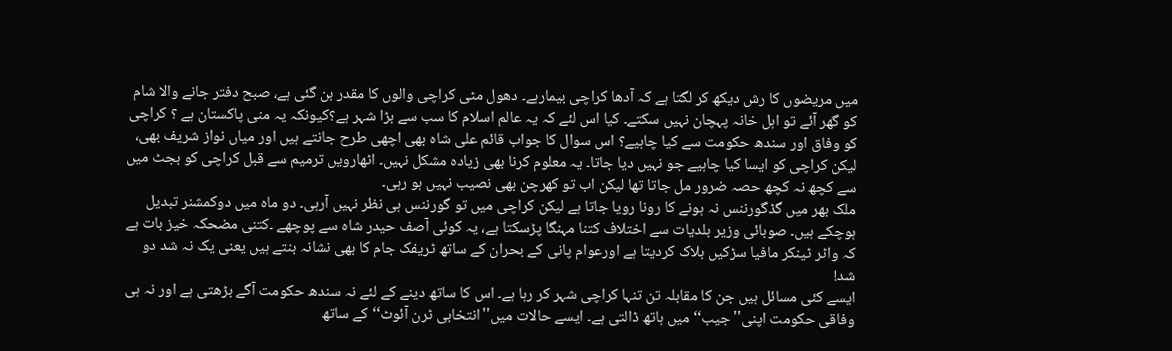میں مریضوں کا رش دیکھ کر لگتا ہے کہ آدھا کراچی بیمارہے۔ دھول مٹی کراچی والوں کا مقدر بن گئی ہے، صبح دفتر جانے والا شام کو گھر آئے تو اہل خانہ پہچان نہیں سکتے۔ کیا اس لئے کہ یہ عالم اسلام کا سب سے بڑا شہر ہے؟کیونکہ یہ منی پاکستان ہے ؟ کراچی کو وفاق اور سندھ حکومت سے کیا چاہیے؟ اس سوال کا جواب قائم علی شاہ بھی اچھی طرح جانتے ہیں اور میاں نواز شریف بھی، لیکن کراچی کو ایسا کیا چاہیے جو نہیں دیا جاتا۔ یہ معلوم کرنا بھی زیادہ مشکل نہیں۔ اٹھارویں ترمیم سے قبل کراچی کو بجٹ میں سے کچھ نہ کچھ حصہ ضرور مل جاتا تھا لیکن اب تو کھرچن بھی نصیب نہیں ہو رہی۔
ملک بھر میں گڈگورننس نہ ہونے کا رونا رویا جاتا ہے لیکن کراچی میں تو گورننس ہی نظر نہیں آرہی۔ دو ماہ میں دوکمشنر تبدیل ہوچکے ہیں۔ صوبائی وزیر بلدیات سے اختلاف کتنا مہنگا پڑسکتا ہے، یہ کوئی آصف حیدر شاہ سے پوچھے ۔کتنی مضحکہ خیز بات ہے کہ واٹر ٹینکر مافیا سڑکیں بلاک کردیتا ہے اورعوام پانی کے بحران کے ساتھ ٹریفک جام کا بھی نشانہ بنتے ہیں یعنی یک نہ شد دو شد!
ایسے کئی مسائل ہیں جن کا مقابلہ تن تنہا کراچی شہر کر رہا ہے۔ اس کا ساتھ دینے کے لئے نہ سندھ حکومت آگے بڑھتی ہے اور نہ ہی وفاقی حکومت اپنی''جیب‘‘ میں ہاتھ ڈالتی ہے۔ ایسے حالات میں''انتخابی ٹرن آئوٹ‘‘ کے ساتھ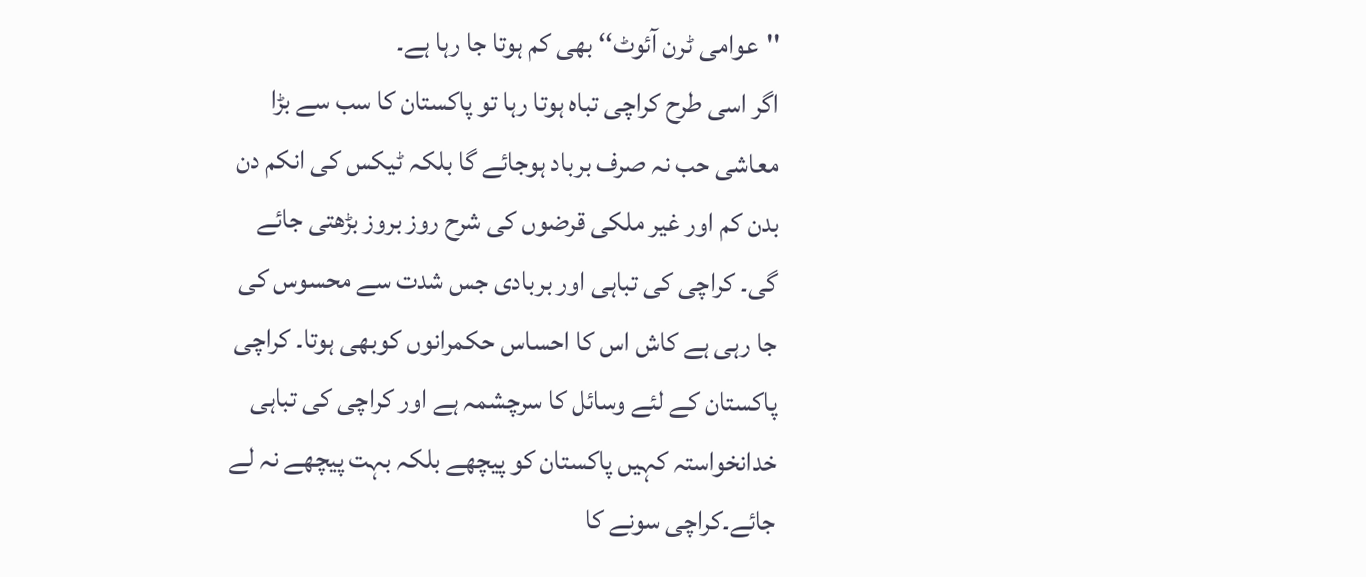''عوامی ٹرن آئوٹ‘‘ بھی کم ہوتا جا رہا ہے۔
اگر اسی طرح کراچی تباہ ہوتا رہا تو پاکستان کا سب سے بڑا معاشی حب نہ صرف برباد ہوجائے گا بلکہ ٹیکس کی انکم دن بدن کم اور غیر ملکی قرضوں کی شرح روز بروز بڑھتی جائے گی۔ کراچی کی تباہی اور بربادی جس شدت سے محسوس کی جا رہی ہے کاش اس کا احساس حکمرانوں کوبھی ہوتا۔ کراچی پاکستان کے لئے وسائل کا سرچشمہ ہے اور کراچی کی تباہی خدانخواستہ کہیں پاکستان کو پیچھے بلکہ بہت پیچھے نہ لے جائے۔کراچی سونے کا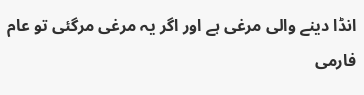انڈا دینے والی مرغی ہے اور اگر یہ مرغی مرگئی تو عام فارمی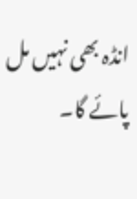انڈہ بھی نہیں مل پائے گا۔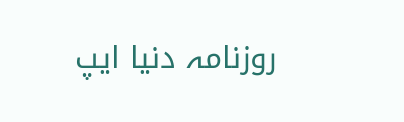روزنامہ دنیا ایپ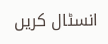انسٹال کریں